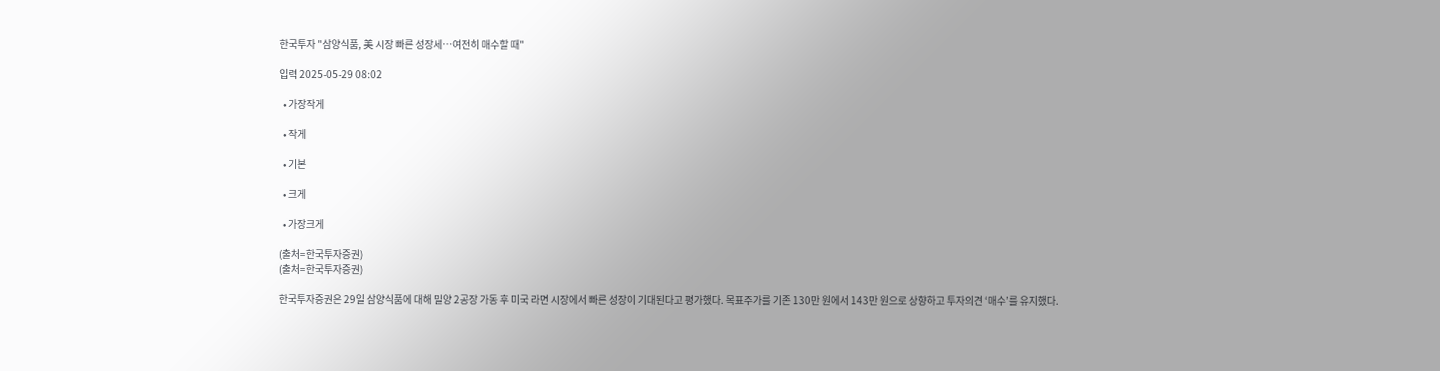한국투자 "삼양식품, 美 시장 빠른 성장세⋯여전히 매수할 때"

입력 2025-05-29 08:02

  • 가장작게

  • 작게

  • 기본

  • 크게

  • 가장크게

(출처=한국투자증권)
(출처=한국투자증권)

한국투자증권은 29일 삼양식품에 대해 밀양 2공장 가동 후 미국 라면 시장에서 빠른 성장이 기대된다고 평가했다. 목표주가를 기존 130만 원에서 143만 원으로 상향하고 투자의견 ‘매수’를 유지했다.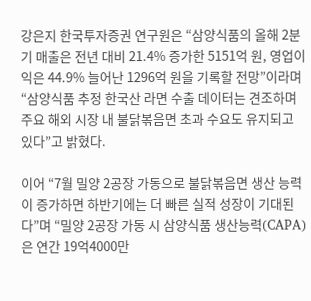강은지 한국투자증권 연구원은 “삼양식품의 올해 2분기 매출은 전년 대비 21.4% 증가한 5151억 원, 영업이익은 44.9% 늘어난 1296억 원을 기록할 전망”이라며 “삼양식품 추정 한국산 라면 수출 데이터는 견조하며 주요 해외 시장 내 불닭볶음면 초과 수요도 유지되고 있다”고 밝혔다.

이어 “7월 밀양 2공장 가동으로 불닭볶음면 생산 능력이 증가하면 하반기에는 더 빠른 실적 성장이 기대된다”며 “밀양 2공장 가동 시 삼양식품 생산능력(CAPA)은 연간 19억4000만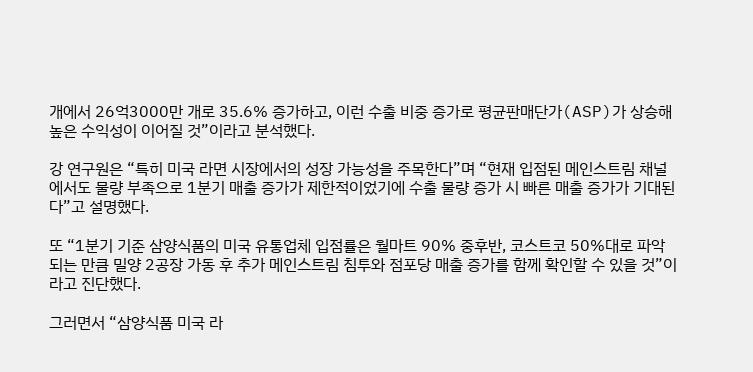개에서 26억3000만 개로 35.6% 증가하고, 이런 수출 비중 증가로 평균판매단가(ASP)가 상승해 높은 수익성이 이어질 것”이라고 분석했다.

강 연구원은 “특히 미국 라면 시장에서의 성장 가능성을 주목한다”며 “현재 입점된 메인스트림 채널에서도 물량 부족으로 1분기 매출 증가가 제한적이었기에 수출 물량 증가 시 빠른 매출 증가가 기대된다”고 설명했다.

또 “1분기 기준 삼양식품의 미국 유통업체 입점률은 월마트 90% 중후반, 코스트코 50%대로 파악되는 만큼 밀양 2공장 가동 후 추가 메인스트림 침투와 점포당 매출 증가를 함께 확인할 수 있을 것”이라고 진단했다.

그러면서 “삼양식품 미국 라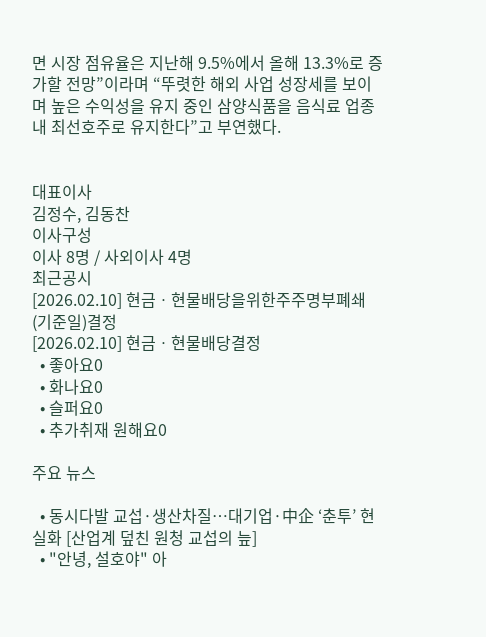면 시장 점유율은 지난해 9.5%에서 올해 13.3%로 증가할 전망”이라며 “뚜렷한 해외 사업 성장세를 보이며 높은 수익성을 유지 중인 삼양식품을 음식료 업종 내 최선호주로 유지한다”고 부연했다.


대표이사
김정수, 김동찬
이사구성
이사 8명 / 사외이사 4명
최근공시
[2026.02.10] 현금ㆍ현물배당을위한주주명부폐쇄(기준일)결정
[2026.02.10] 현금ㆍ현물배당결정
  • 좋아요0
  • 화나요0
  • 슬퍼요0
  • 추가취재 원해요0

주요 뉴스

  • 동시다발 교섭·생산차질…대기업·中企 ‘춘투’ 현실화 [산업계 덮친 원청 교섭의 늪]
  • "안녕, 설호야" 아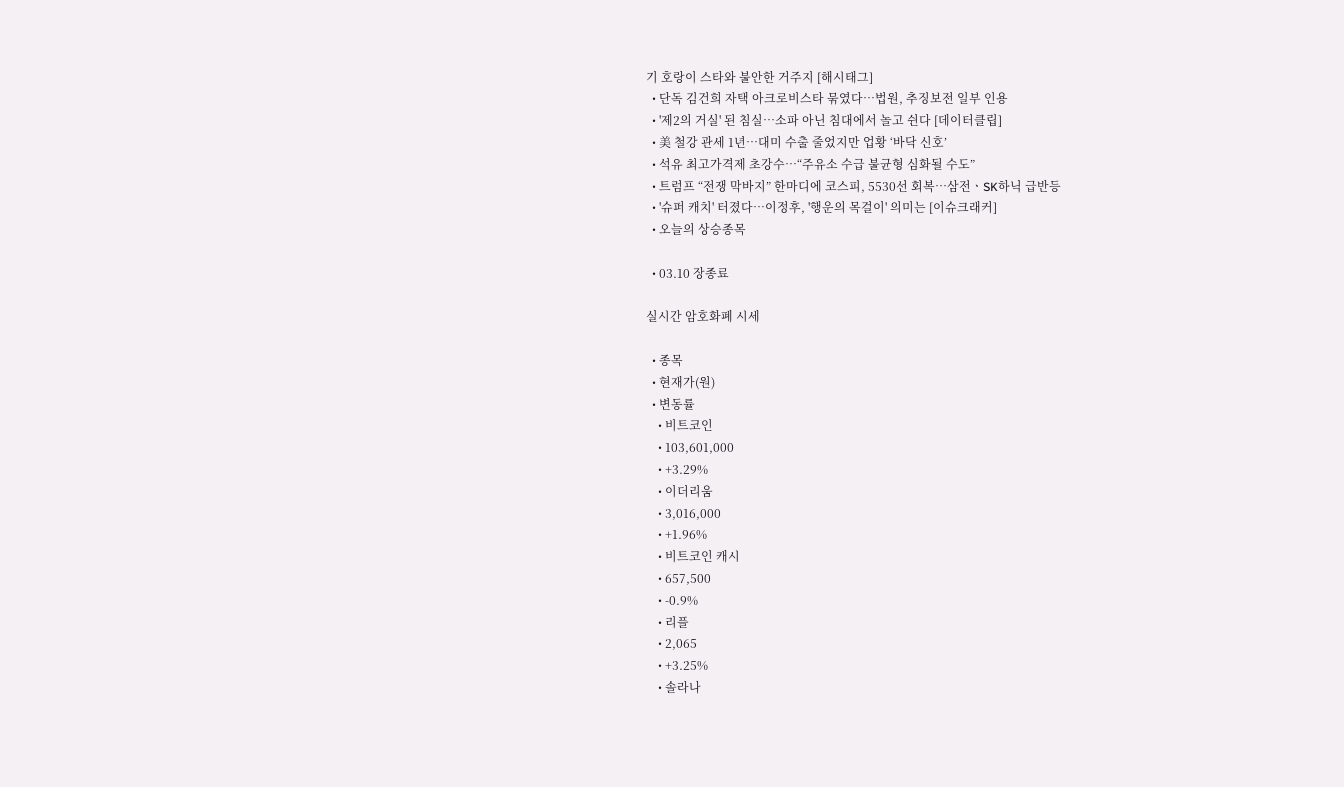기 호랑이 스타와 불안한 거주지 [해시태그]
  • 단독 김건희 자택 아크로비스타 묶였다…법원, 추징보전 일부 인용
  • '제2의 거실' 된 침실…소파 아닌 침대에서 놀고 쉰다 [데이터클립]
  • 美 철강 관세 1년…대미 수출 줄었지만 업황 ‘바닥 신호’
  • 석유 최고가격제 초강수…“주유소 수급 불균형 심화될 수도”
  • 트럼프 “전쟁 막바지” 한마디에 코스피, 5530선 회복⋯삼전ㆍSK하닉 급반등
  • '슈퍼 캐치' 터졌다⋯이정후, '행운의 목걸이' 의미는 [이슈크래커]
  • 오늘의 상승종목

  • 03.10 장종료

실시간 암호화폐 시세

  • 종목
  • 현재가(원)
  • 변동률
    • 비트코인
    • 103,601,000
    • +3.29%
    • 이더리움
    • 3,016,000
    • +1.96%
    • 비트코인 캐시
    • 657,500
    • -0.9%
    • 리플
    • 2,065
    • +3.25%
    • 솔라나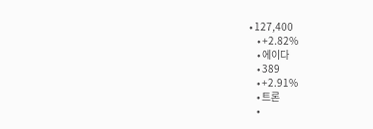• 127,400
    • +2.82%
    • 에이다
    • 389
    • +2.91%
    • 트론
    •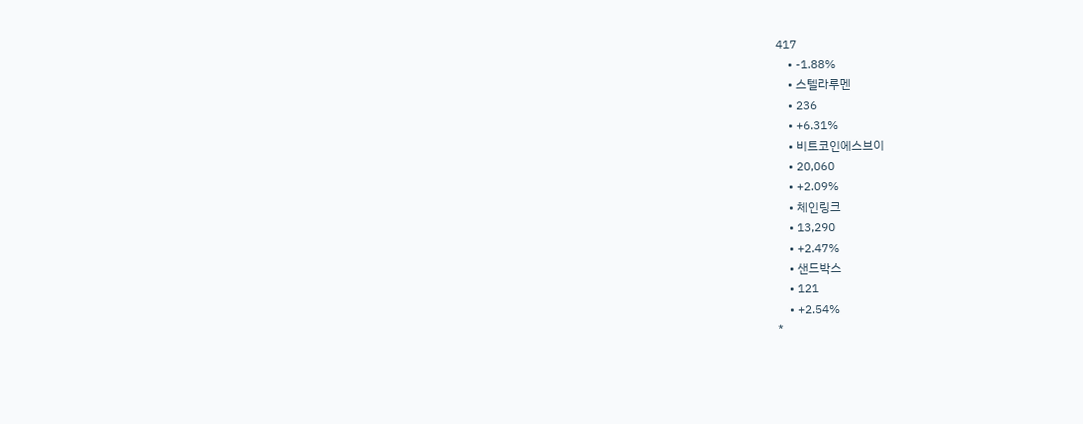417
    • -1.88%
    • 스텔라루멘
    • 236
    • +6.31%
    • 비트코인에스브이
    • 20,060
    • +2.09%
    • 체인링크
    • 13,290
    • +2.47%
    • 샌드박스
    • 121
    • +2.54%
*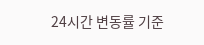24시간 변동률 기준